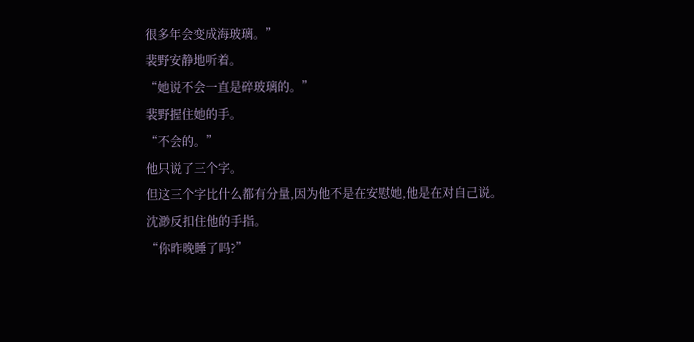很多年会变成海玻璃。”
裴野安静地听着。
“她说不会一直是碎玻璃的。”
裴野握住她的手。
“不会的。”
他只说了三个字。
但这三个字比什么都有分量,因为他不是在安慰她,他是在对自己说。
沈渺反扣住他的手指。
“你昨晚睡了吗?”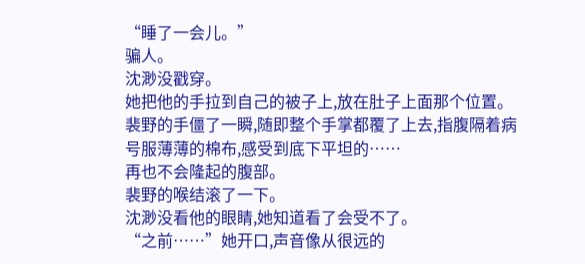“睡了一会儿。”
骗人。
沈渺没戳穿。
她把他的手拉到自己的被子上,放在肚子上面那个位置。
裴野的手僵了一瞬,随即整个手掌都覆了上去,指腹隔着病号服薄薄的棉布,感受到底下平坦的……
再也不会隆起的腹部。
裴野的喉结滚了一下。
沈渺没看他的眼睛,她知道看了会受不了。
“之前……”她开口,声音像从很远的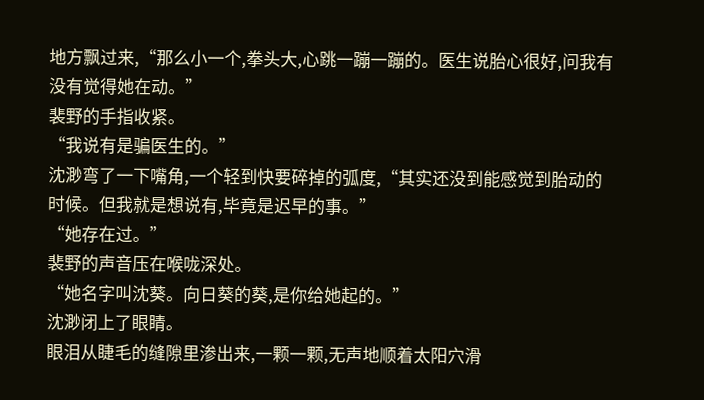地方飘过来,“那么小一个,拳头大,心跳一蹦一蹦的。医生说胎心很好,问我有没有觉得她在动。”
裴野的手指收紧。
“我说有是骗医生的。”
沈渺弯了一下嘴角,一个轻到快要碎掉的弧度,“其实还没到能感觉到胎动的时候。但我就是想说有,毕竟是迟早的事。”
“她存在过。”
裴野的声音压在喉咙深处。
“她名字叫沈葵。向日葵的葵,是你给她起的。”
沈渺闭上了眼睛。
眼泪从睫毛的缝隙里渗出来,一颗一颗,无声地顺着太阳穴滑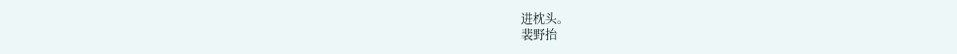进枕头。
裴野抬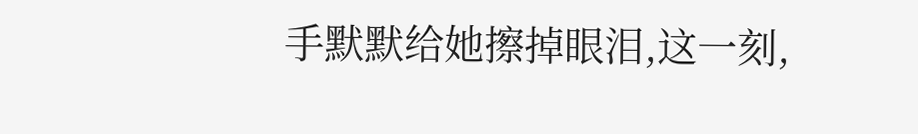手默默给她擦掉眼泪,这一刻,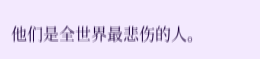他们是全世界最悲伤的人。